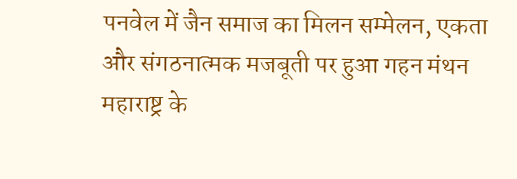पनवेल में जैन समाज का मिलन सम्मेलन, एकता और संगठनात्मक मजबूती पर हुआ गहन मंथन
महाराष्ट्र के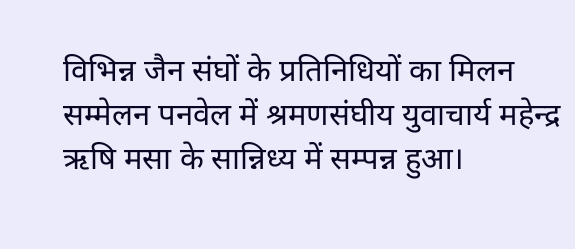विभिन्न जैन संघों के प्रतिनिधियों का मिलन सम्मेलन पनवेल में श्रमणसंघीय युवाचार्य महेन्द्र ऋषि मसा के सान्निध्य में सम्पन्न हुआ।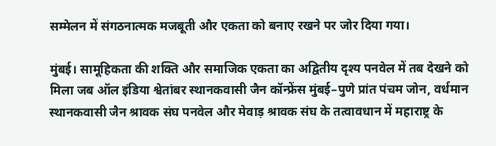सम्मेलन में संगठनात्मक मजबूती और एकता को बनाए रखने पर जोर दिया गया।

मुंबई। सामूहिकता की शक्ति और समाजिक एकता का अद्वितीय दृश्य पनवेल में तब देखने को मिला जब ऑल इंडिया श्वेतांबर स्थानकवासी जैन कॉन्फ्रेंस मुंबई–पुणे प्रांत पंचम जोन, वर्धमान स्थानकवासी जैन श्रावक संघ पनवेल और मेवाड़ श्रावक संघ के तत्वावधान में महाराष्ट्र के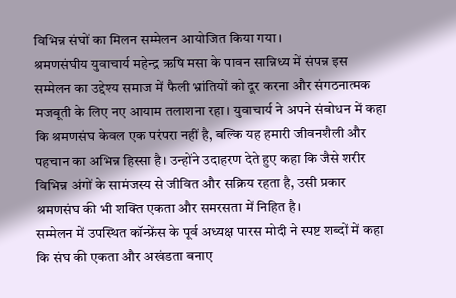विभिन्न संघों का मिलन सम्मेलन आयोजित किया गया।
श्रमणसंघीय युवाचार्य महेन्द्र ऋषि मसा के पावन सान्निध्य में संपन्न इस सम्मेलन का उद्देश्य समाज में फैली भ्रांतियों को दूर करना और संगठनात्मक मजबूती के लिए नए आयाम तलाशना रहा। युवाचार्य ने अपने संबोधन में कहा कि श्रमणसंघ केवल एक परंपरा नहीं है, बल्कि यह हमारी जीवनशैली और पहचान का अभिन्न हिस्सा है। उन्होंने उदाहरण देते हुए कहा कि जैसे शरीर विभिन्न अंगों के सामंजस्य से जीवित और सक्रिय रहता है, उसी प्रकार श्रमणसंघ की भी शक्ति एकता और समरसता में निहित है।
सम्मेलन में उपस्थित कॉन्फ्रेंस के पूर्व अध्यक्ष पारस मोदी ने स्पष्ट शब्दों में कहा कि संघ की एकता और अखंडता बनाए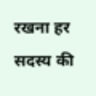रखना हर सदस्य की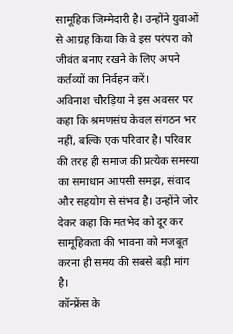सामूहिक जिम्मेदारी है। उन्होंने युवाओं से आग्रह किया कि वे इस परंपरा को जीवंत बनाए रखने के लिए अपने कर्तव्यों का निर्वहन करें।
अविनाश चौरड़िया ने इस अवसर पर कहा कि श्रमणसंघ केवल संगठन भर नहीं, बल्कि एक परिवार है। परिवार की तरह ही समाज की प्रत्येक समस्या का समाधान आपसी समझ, संवाद और सहयोग से संभव है। उन्होंने जोर देकर कहा कि मतभेद को दूर कर सामूहिकता की भावना को मजबूत करना ही समय की सबसे बड़ी मांग है।
कॉन्फ्रेंस के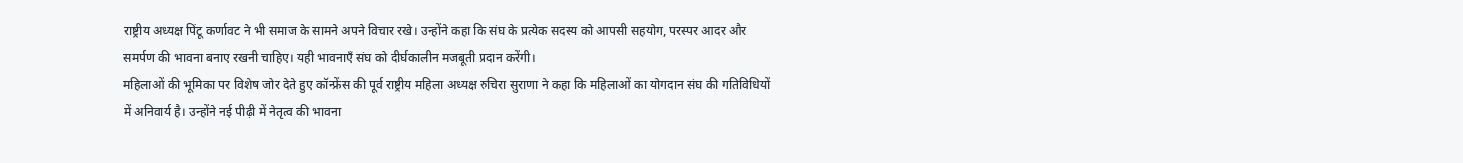राष्ट्रीय अध्यक्ष पिंटू कर्णावट ने भी समाज के सामने अपने विचार रखे। उन्होंने कहा कि संघ के प्रत्येक सदस्य को आपसी सहयोग, परस्पर आदर और समर्पण की भावना बनाए रखनी चाहिए। यही भावनाएँ संघ को दीर्घकालीन मजबूती प्रदान करेंगी।
महिलाओं की भूमिका पर विशेष जोर देते हुए कॉन्फ्रेंस की पूर्व राष्ट्रीय महिला अध्यक्ष रुचिरा सुराणा ने कहा कि महिलाओं का योगदान संघ की गतिविधियों में अनिवार्य है। उन्होंने नई पीढ़ी में नेतृत्व की भावना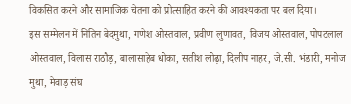विकसित करने और सामाजिक चेतना को प्रोत्साहित करने की आवश्यकता पर बल दिया।
इस सम्मेलन में नितिन बेदमुथा, गणेश ओस्तवाल, प्रवीण लुणावत, विजय ओस्तवाल, पोपटलाल ओस्तवाल, विलास राठौड़, बालासाहेब धोका, सतीश लोढ़ा, दिलीप नाहर, जे.सी. भंडारी, मनोज मुथा, मेवाड़ संघ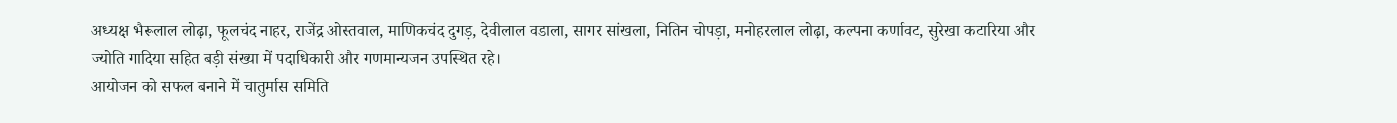अध्यक्ष भैरूलाल लोढ़ा, फूलचंद नाहर, राजेंद्र ओस्तवाल, माणिकचंद दुगड़, देवीलाल वडाला, सागर सांखला, नितिन चोपड़ा, मनोहरलाल लोढ़ा, कल्पना कर्णावट, सुरेखा कटारिया और ज्योति गादिया सहित बड़ी संख्या में पदाधिकारी और गणमान्यजन उपस्थित रहे।
आयोजन को सफल बनाने में चातुर्मास समिति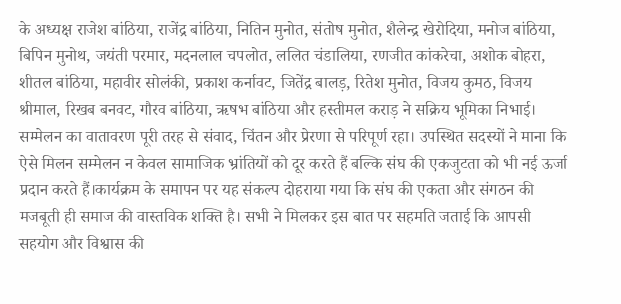के अध्यक्ष राजेश बांठिया, राजेंद्र बांठिया, नितिन मुनोत, संतोष मुनोत, शैलेन्द्र खेरोदिया, मनोज बांठिया, बिपिन मुनोथ, जयंती परमार, मदनलाल चपलोत, ललित चंडालिया, रणजीत कांकरेचा, अशोक बोहरा, शीतल बांठिया, महावीर सोलंकी, प्रकाश कर्नावट, जितेंद्र बालड़, रितेश मुनोत, विजय कुमठ, विजय श्रीमाल, रिखब बनवट, गौरव बांठिया, ऋषभ बांठिया और हस्तीमल कराड़ ने सक्रिय भूमिका निभाई।
सम्मेलन का वातावरण पूरी तरह से संवाद, चिंतन और प्रेरणा से परिपूर्ण रहा। उपस्थित सदस्यों ने माना कि ऐसे मिलन सम्मेलन न केवल सामाजिक भ्रांतियों को दूर करते हैं बल्कि संघ की एकजुटता को भी नई ऊर्जा प्रदान करते हैं।कार्यक्रम के समापन पर यह संकल्प दोहराया गया कि संघ की एकता और संगठन की मजबूती ही समाज की वास्तविक शक्ति है। सभी ने मिलकर इस बात पर सहमति जताई कि आपसी सहयोग और विश्वास की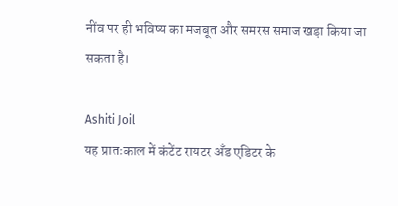नींव पर ही भविष्य का मजबूत और समरस समाज खड़ा किया जा सकता है।

Ashiti Joil
यह प्रातःकाल में कंटेंट रायटर अँड एडिटर के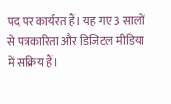पद पर कार्यरत हैं। यह गए 3 सालों से पत्रकारिता और डिजिटल मीडिया में सक्रिय हैं।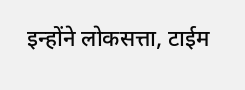इन्होंने लोकसत्ता, टाईम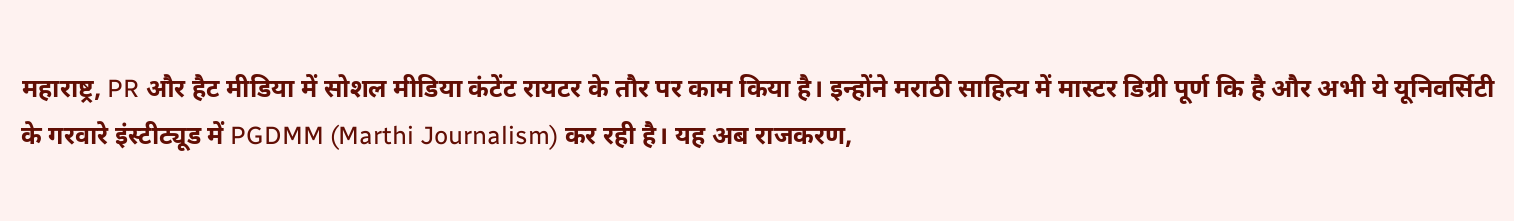महाराष्ट्र, PR और हैट मीडिया में सोशल मीडिया कंटेंट रायटर के तौर पर काम किया है। इन्होंने मराठी साहित्य में मास्टर डिग्री पूर्ण कि है और अभी ये यूनिवर्सिटी के गरवारे इंस्टीट्यूड में PGDMM (Marthi Journalism) कर रही है। यह अब राजकरण,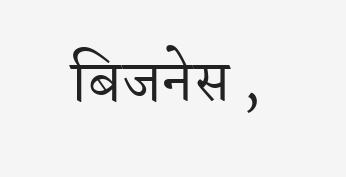बिजनेस ,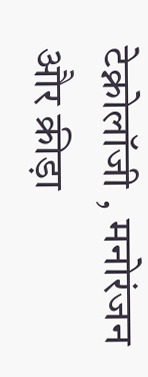टेक्नोलॉजी , मनोरंजन और क्रीड़ा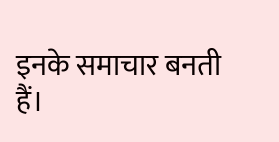इनके समाचार बनती हैं।